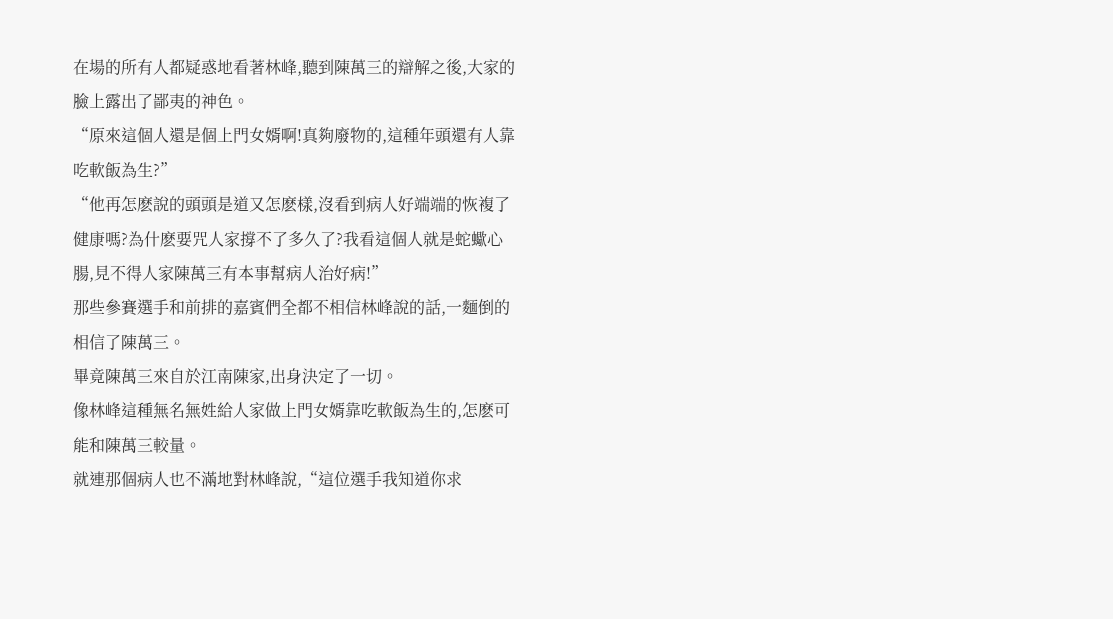在場的所有人都疑惑地看著林峰,聽到陳萬三的辯解之後,大家的臉上露出了鄙夷的神色。
“原來這個人還是個上門女婿啊!真夠廢物的,這種年頭還有人靠吃軟飯為生?”
“他再怎麽說的頭頭是道又怎麽樣,沒看到病人好端端的恢複了健康嗎?為什麽要咒人家撐不了多久了?我看這個人就是蛇蠍心腸,見不得人家陳萬三有本事幫病人治好病!”
那些參賽選手和前排的嘉賓們全都不相信林峰說的話,一麵倒的相信了陳萬三。
畢竟陳萬三來自於江南陳家,出身決定了一切。
像林峰這種無名無姓給人家做上門女婿靠吃軟飯為生的,怎麽可能和陳萬三較量。
就連那個病人也不滿地對林峰說,“這位選手我知道你求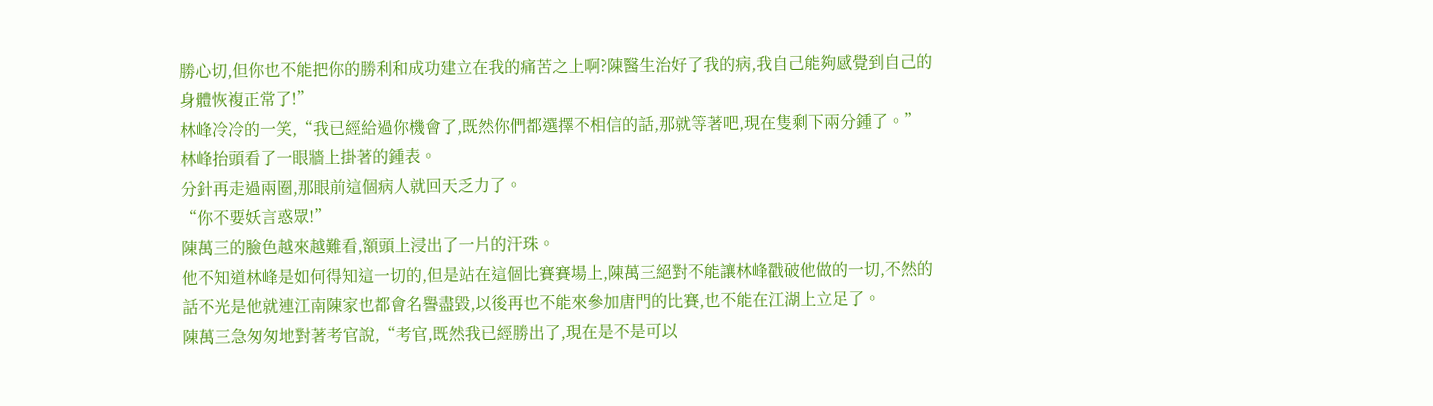勝心切,但你也不能把你的勝利和成功建立在我的痛苦之上啊?陳醫生治好了我的病,我自己能夠感覺到自己的身體恢複正常了!”
林峰冷冷的一笑,“我已經給過你機會了,既然你們都選擇不相信的話,那就等著吧,現在隻剩下兩分鍾了。”
林峰抬頭看了一眼牆上掛著的鍾表。
分針再走過兩圈,那眼前這個病人就回天乏力了。
“你不要妖言惑眾!”
陳萬三的臉色越來越難看,額頭上浸出了一片的汗珠。
他不知道林峰是如何得知這一切的,但是站在這個比賽賽場上,陳萬三絕對不能讓林峰戳破他做的一切,不然的話不光是他就連江南陳家也都會名譽盡毀,以後再也不能來參加唐門的比賽,也不能在江湖上立足了。
陳萬三急匆匆地對著考官說,“考官,既然我已經勝出了,現在是不是可以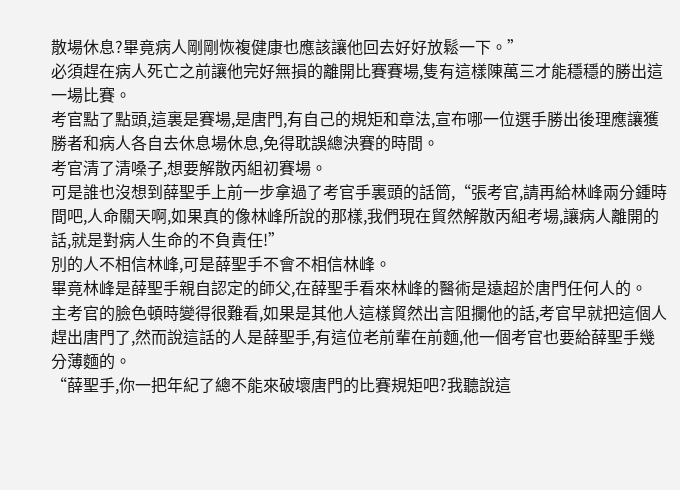散場休息?畢竟病人剛剛恢複健康也應該讓他回去好好放鬆一下。”
必須趕在病人死亡之前讓他完好無損的離開比賽賽場,隻有這樣陳萬三才能穩穩的勝出這一場比賽。
考官點了點頭,這裏是賽場,是唐門,有自己的規矩和章法,宣布哪一位選手勝出後理應讓獲勝者和病人各自去休息場休息,免得耽誤總決賽的時間。
考官清了清嗓子,想要解散丙組初賽場。
可是誰也沒想到薛聖手上前一步拿過了考官手裏頭的話筒,“張考官,請再給林峰兩分鍾時間吧,人命關天啊,如果真的像林峰所說的那樣,我們現在貿然解散丙組考場,讓病人離開的話,就是對病人生命的不負責任!”
別的人不相信林峰,可是薛聖手不會不相信林峰。
畢竟林峰是薛聖手親自認定的師父,在薛聖手看來林峰的醫術是遠超於唐門任何人的。
主考官的臉色頓時變得很難看,如果是其他人這樣貿然出言阻攔他的話,考官早就把這個人趕出唐門了,然而說這話的人是薛聖手,有這位老前輩在前麵,他一個考官也要給薛聖手幾分薄麵的。
“薛聖手,你一把年紀了總不能來破壞唐門的比賽規矩吧?我聽說這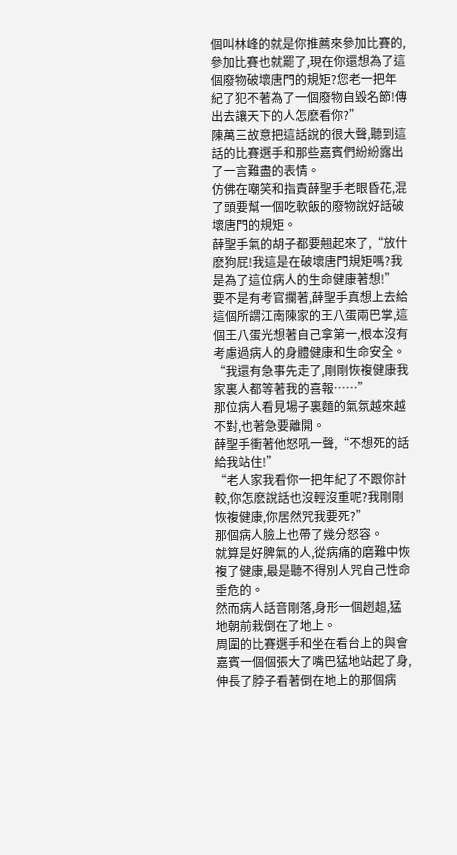個叫林峰的就是你推薦來參加比賽的,參加比賽也就罷了,現在你還想為了這個廢物破壞唐門的規矩?您老一把年紀了犯不著為了一個廢物自毀名節!傳出去讓天下的人怎麽看你?”
陳萬三故意把這話說的很大聲,聽到這話的比賽選手和那些嘉賓們紛紛露出了一言難盡的表情。
仿佛在嘲笑和指責薛聖手老眼昏花,混了頭要幫一個吃軟飯的廢物說好話破壞唐門的規矩。
薛聖手氣的胡子都要翹起來了,“放什麽狗屁!我這是在破壞唐門規矩嗎?我是為了這位病人的生命健康著想!”
要不是有考官攔著,薛聖手真想上去給這個所謂江南陳家的王八蛋兩巴掌,這個王八蛋光想著自己拿第一,根本沒有考慮過病人的身體健康和生命安全。
“我還有急事先走了,剛剛恢複健康我家裏人都等著我的喜報……”
那位病人看見場子裏麵的氣氛越來越不對,也著急要離開。
薛聖手衝著他怒吼一聲,“不想死的話給我站住!”
“老人家我看你一把年紀了不跟你計較,你怎麽說話也沒輕沒重呢?我剛剛恢複健康,你居然咒我要死?”
那個病人臉上也帶了幾分怒容。
就算是好脾氣的人,從病痛的磨難中恢複了健康,最是聽不得別人咒自己性命垂危的。
然而病人話音剛落,身形一個趔趄,猛地朝前栽倒在了地上。
周圍的比賽選手和坐在看台上的與會嘉賓一個個張大了嘴巴猛地站起了身,伸長了脖子看著倒在地上的那個病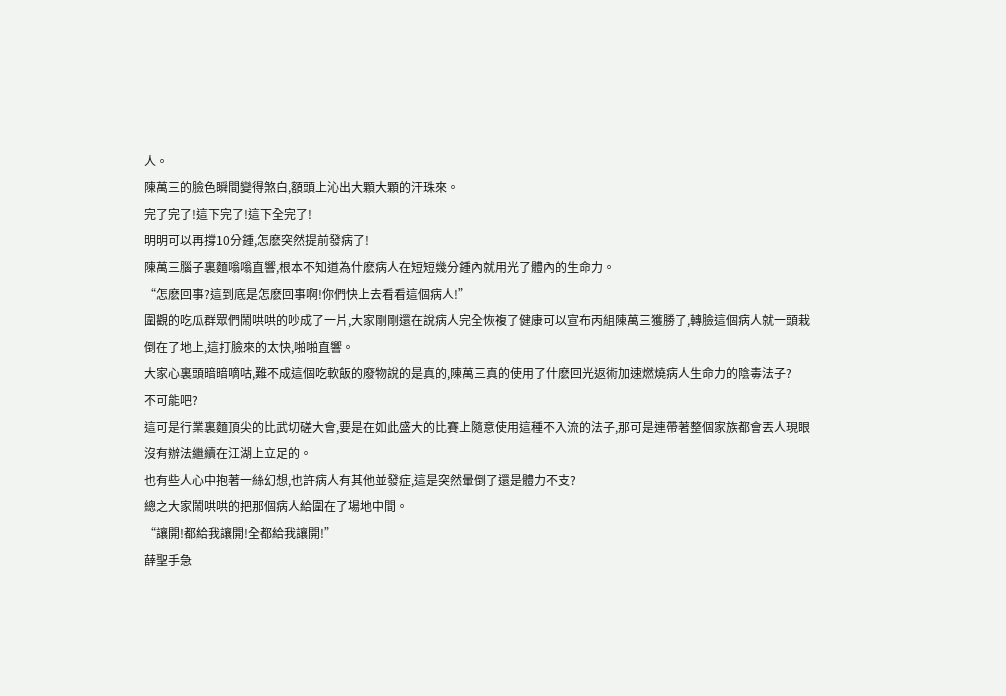人。
陳萬三的臉色瞬間變得煞白,額頭上沁出大顆大顆的汗珠來。
完了完了!這下完了!這下全完了!
明明可以再撐10分鍾,怎麽突然提前發病了!
陳萬三腦子裏麵嗡嗡直響,根本不知道為什麽病人在短短幾分鍾內就用光了體內的生命力。
“怎麽回事?這到底是怎麽回事啊!你們快上去看看這個病人!”
圍觀的吃瓜群眾們鬧哄哄的吵成了一片,大家剛剛還在說病人完全恢複了健康可以宣布丙組陳萬三獲勝了,轉臉這個病人就一頭栽倒在了地上,這打臉來的太快,啪啪直響。
大家心裏頭暗暗嘀咕,難不成這個吃軟飯的廢物說的是真的,陳萬三真的使用了什麽回光返術加速燃燒病人生命力的陰毒法子?
不可能吧?
這可是行業裏麵頂尖的比武切磋大會,要是在如此盛大的比賽上隨意使用這種不入流的法子,那可是連帶著整個家族都會丟人現眼沒有辦法繼續在江湖上立足的。
也有些人心中抱著一絲幻想,也許病人有其他並發症,這是突然暈倒了還是體力不支?
總之大家鬧哄哄的把那個病人給圍在了場地中間。
“讓開!都給我讓開!全都給我讓開!”
薛聖手急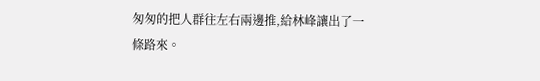匆匆的把人群往左右兩邊推,給林峰讓出了一條路來。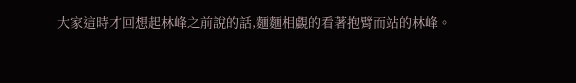大家這時才回想起林峰之前說的話,麵麵相覷的看著抱臂而站的林峰。